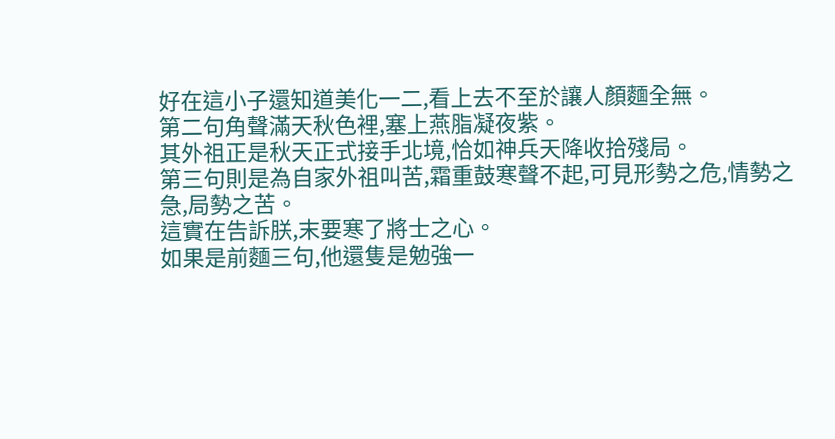好在這小子還知道美化一二,看上去不至於讓人顏麵全無。
第二句角聲滿天秋色裡,塞上燕脂凝夜紫。
其外祖正是秋天正式接手北境,恰如神兵天降收拾殘局。
第三句則是為自家外祖叫苦,霜重鼓寒聲不起,可見形勢之危,情勢之急,局勢之苦。
這實在告訴朕,末要寒了將士之心。
如果是前麵三句,他還隻是勉強一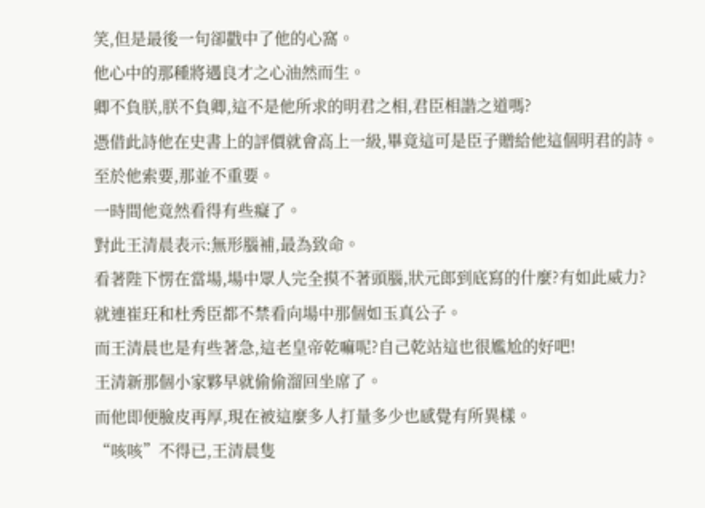笑,但是最後一句卻戳中了他的心窩。
他心中的那種將遇良才之心油然而生。
卿不負朕,朕不負卿,這不是他所求的明君之相,君臣相諧之道嗎?
憑借此詩他在史書上的評價就會高上一級,畢竟這可是臣子贈給他這個明君的詩。
至於他索要,那並不重要。
一時間他竟然看得有些癡了。
對此王清晨表示:無形腦補,最為致命。
看著陛下愣在當場,場中眾人完全摸不著頭腦,狀元郎到底寫的什麼?有如此威力?
就連崔玨和杜秀臣都不禁看向場中那個如玉真公子。
而王清晨也是有些著急,這老皇帝乾嘛呢?自己乾站這也很尷尬的好吧!
王清新那個小家夥早就偷偷溜回坐席了。
而他即便臉皮再厚,現在被這麼多人打量多少也感覺有所異樣。
“咳咳”不得已,王清晨隻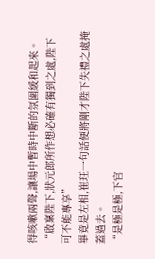得咳嗽兩聲,讓場中暫時中斷的氛圍緩和起來。
“啟稟陛下,狀元郎所作想必確有獨到之處,陛下可不能專享”
畢竟是左相,崔玨一句話便將剛才陛下失禮之處掩蓋過去。
“是極是極,下官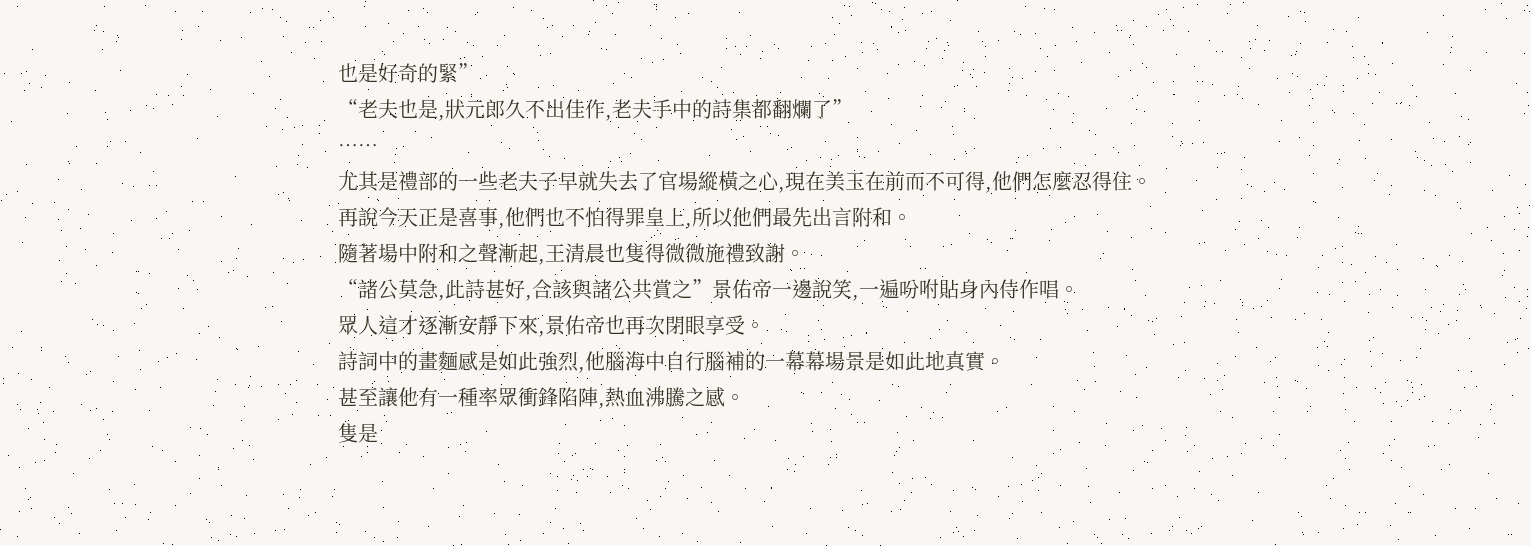也是好奇的緊”
“老夫也是,狀元郎久不出佳作,老夫手中的詩集都翻爛了”
……
尤其是禮部的一些老夫子早就失去了官場縱橫之心,現在美玉在前而不可得,他們怎麼忍得住。
再說今天正是喜事,他們也不怕得罪皇上,所以他們最先出言附和。
隨著場中附和之聲漸起,王清晨也隻得微微施禮致謝。
“諸公莫急,此詩甚好,合該與諸公共賞之”景佑帝一邊說笑,一遍吩咐貼身內侍作唱。
眾人這才逐漸安靜下來,景佑帝也再次閉眼享受。
詩詞中的畫麵感是如此強烈,他腦海中自行腦補的一幕幕場景是如此地真實。
甚至讓他有一種率眾衝鋒陷陣,熱血沸騰之感。
隻是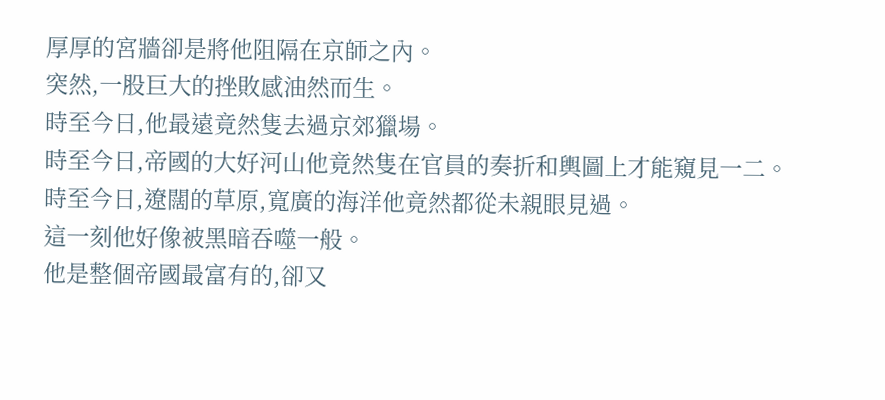厚厚的宮牆卻是將他阻隔在京師之內。
突然,一股巨大的挫敗感油然而生。
時至今日,他最遠竟然隻去過京郊獵場。
時至今日,帝國的大好河山他竟然隻在官員的奏折和輿圖上才能窺見一二。
時至今日,遼闊的草原,寬廣的海洋他竟然都從未親眼見過。
這一刻他好像被黑暗吞噬一般。
他是整個帝國最富有的,卻又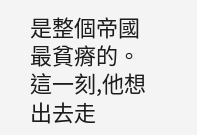是整個帝國最貧瘠的。
這一刻,他想出去走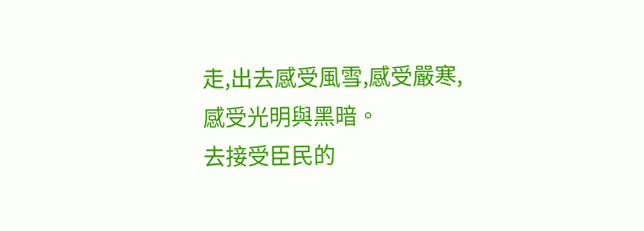走,出去感受風雪,感受嚴寒,感受光明與黑暗。
去接受臣民的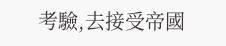考驗,去接受帝國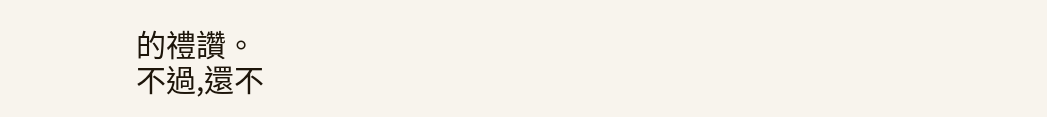的禮讚。
不過,還不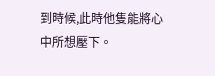到時候,此時他隻能將心中所想壓下。